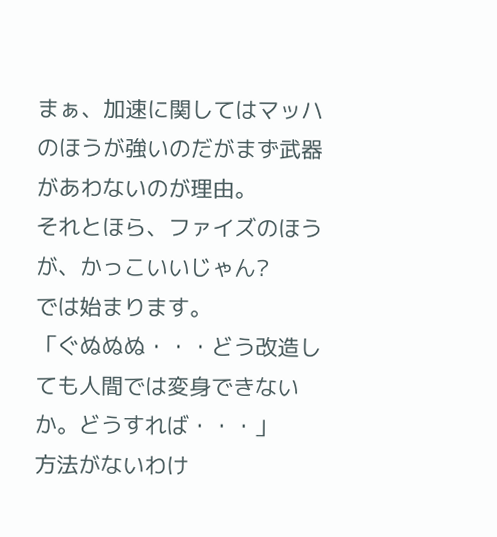まぁ、加速に関してはマッハのほうが強いのだがまず武器があわないのが理由。
それとほら、ファイズのほうが、かっこいいじゃん?
では始まります。
「ぐぬぬぬ・・・どう改造しても人間では変身できないか。どうすれば・・・」
方法がないわけ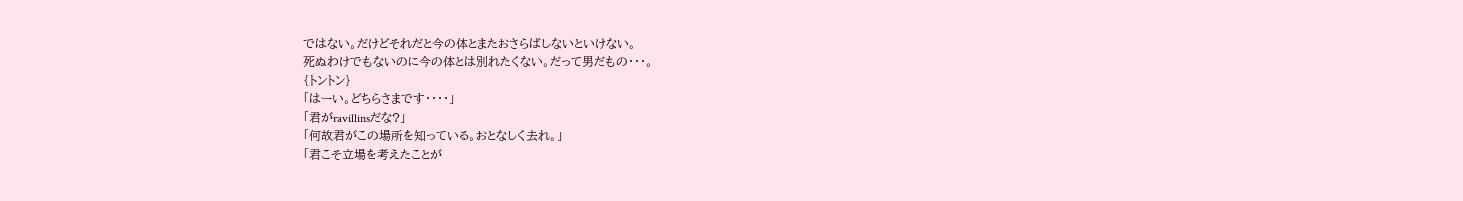ではない。だけどそれだと今の体とまたおさらばしないといけない。
死ぬわけでもないのに今の体とは別れたくない。だって男だもの・・・。
{トントン}
「はーい。どちらさまです・・・・」
「君がravillinsだな?」
「何故君がこの場所を知っている。おとなしく去れ。」
「君こそ立場を考えたことが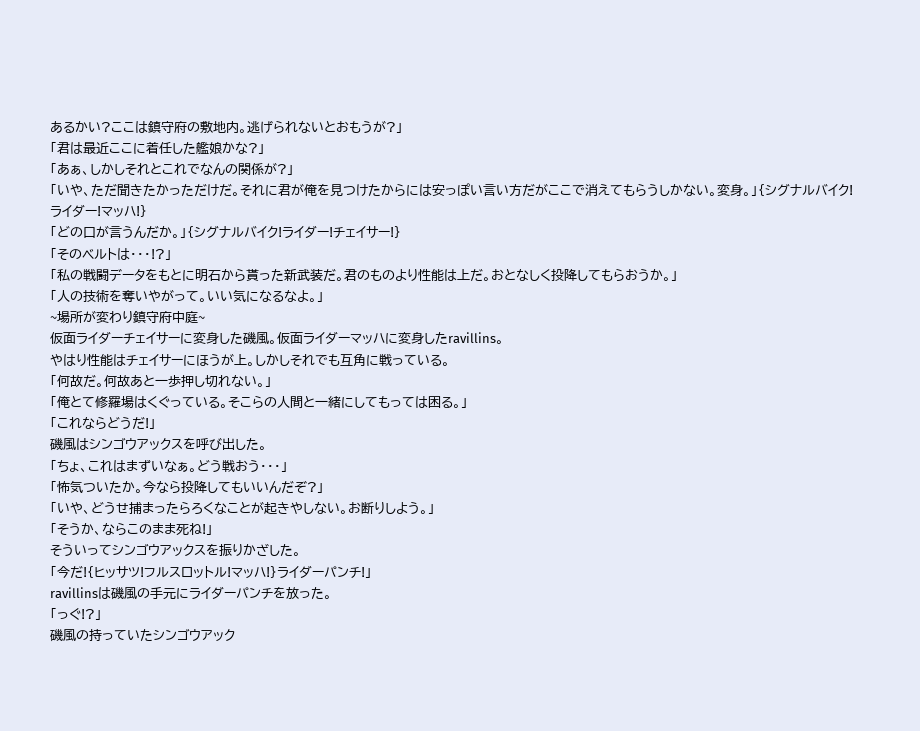あるかい?ここは鎮守府の敷地内。逃げられないとおもうが?」
「君は最近ここに着任した艦娘かな?」
「あぁ、しかしそれとこれでなんの関係が?」
「いや、ただ聞きたかっただけだ。それに君が俺を見つけたからには安っぽい言い方だがここで消えてもらうしかない。変身。」{シグナルバイク!ライダー!マッハ!}
「どの口が言うんだか。」{シグナルバイク!ライダー!チェイサー!}
「そのベルトは・・・!?」
「私の戦闘データをもとに明石から貰った新武装だ。君のものより性能は上だ。おとなしく投降してもらおうか。」
「人の技術を奪いやがって。いい気になるなよ。」
~場所が変わり鎮守府中庭~
仮面ライダーチェイサーに変身した磯風。仮面ライダーマッハに変身したravillins。
やはり性能はチェイサーにほうが上。しかしそれでも互角に戦っている。
「何故だ。何故あと一歩押し切れない。」
「俺とて修羅場はくぐっている。そこらの人間と一緒にしてもっては困る。」
「これならどうだ!」
磯風はシンゴウアックスを呼び出した。
「ちょ、これはまずいなぁ。どう戦おう・・・」
「怖気ついたか。今なら投降してもいいんだぞ?」
「いや、どうせ捕まったらろくなことが起きやしない。お断りしよう。」
「そうか、ならこのまま死ね!」
そういってシンゴウアックスを振りかざした。
「今だ!{ヒッサツ!フルスロットル!マッハ!}ライダーパンチ!」
ravillinsは磯風の手元にライダーパンチを放った。
「っぐ!?」
磯風の持っていたシンゴウアック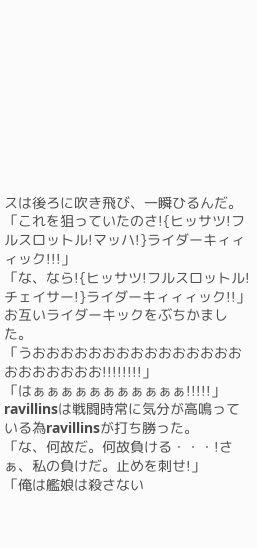スは後ろに吹き飛び、一瞬ひるんだ。
「これを狙っていたのさ!{ヒッサツ!フルスロットル!マッハ!}ライダーキィィィック!!!」
「な、なら!{ヒッサツ!フルスロットル!チェイサー!}ライダーキィィィック!!」
お互いライダーキックをぶちかました。
「うおおおおおおおおおおおおおおおおおおおおおお!!!!!!!!」
「はぁぁぁぁぁぁぁぁぁぁぁ!!!!!」
ravillinsは戦闘時常に気分が高鳴っている為ravillinsが打ち勝った。
「な、何故だ。何故負ける・・・!さぁ、私の負けだ。止めを刺せ!」
「俺は艦娘は殺さない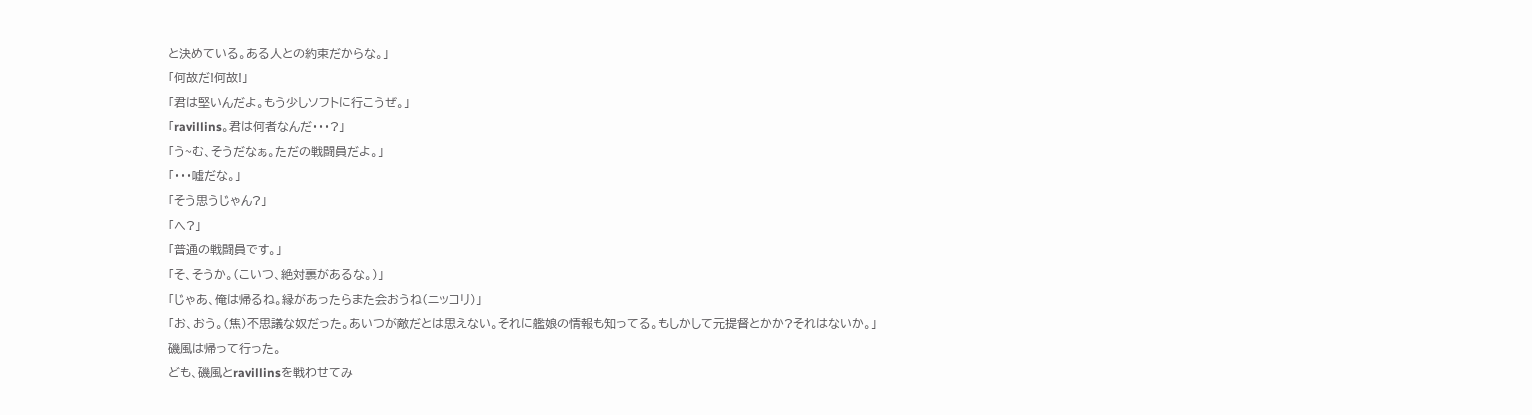と決めている。ある人との約束だからな。」
「何故だ!何故!」
「君は堅いんだよ。もう少しソフトに行こうぜ。」
「ravillins。君は何者なんだ・・・?」
「う~む、そうだなぁ。ただの戦闘員だよ。」
「・・・嘘だな。」
「そう思うじゃん?」
「へ?」
「普通の戦闘員です。」
「そ、そうか。(こいつ、絶対裏があるな。)」
「じゃあ、俺は帰るね。縁があったらまた会おうね(ニッコリ)」
「お、おう。(焦)不思議な奴だった。あいつが敵だとは思えない。それに艦娘の情報も知ってる。もしかして元提督とかか?それはないか。」
磯風は帰って行った。
ども、磯風とravillinsを戦わせてみ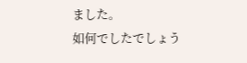ました。
如何でしたでしょう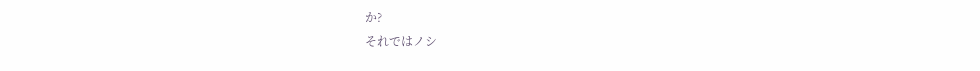か?
それではノシ